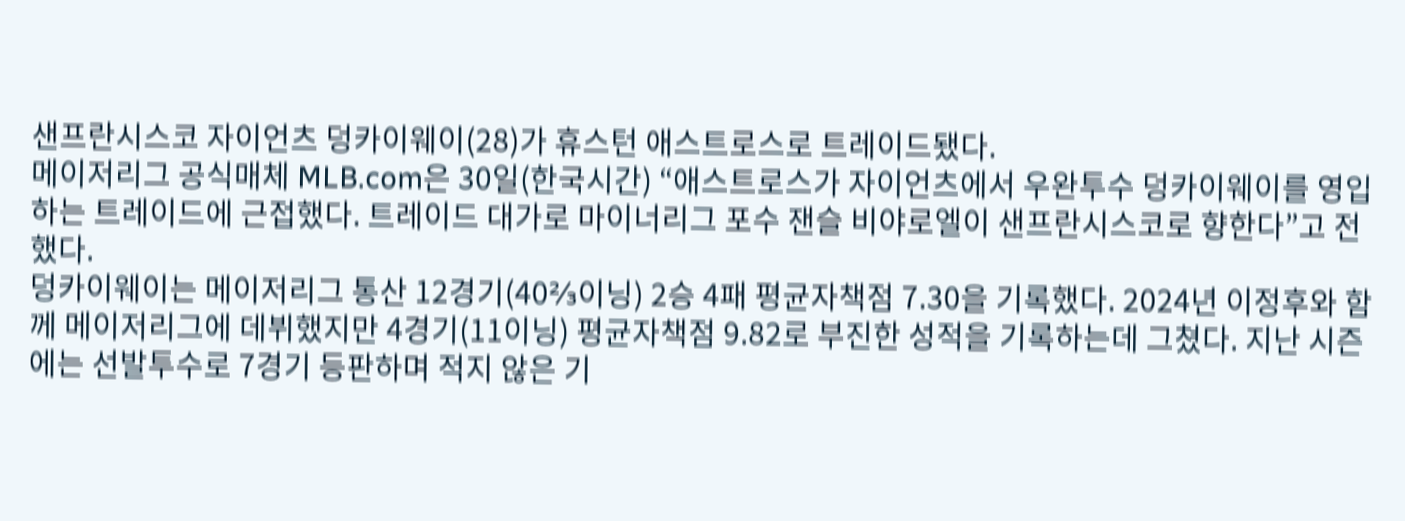샌프란시스코 자이언츠 덩카이웨이(28)가 휴스턴 애스트로스로 트레이드됐다.
메이저리그 공식매체 MLB.com은 30일(한국시간) “애스트로스가 자이언츠에서 우완투수 덩카이웨이를 영입하는 트레이드에 근접했다. 트레이드 대가로 마이너리그 포수 잰슬 비야로엘이 샌프란시스코로 향한다”고 전했다.
덩카이웨이는 메이저리그 통산 12경기(40⅔이닝) 2승 4패 평균자책점 7.30을 기록했다. 2024년 이정후와 함께 메이저리그에 데뷔했지만 4경기(11이닝) 평균자책점 9.82로 부진한 성적을 기록하는데 그쳤다. 지난 시즌에는 선발투수로 7경기 등판하며 적지 않은 기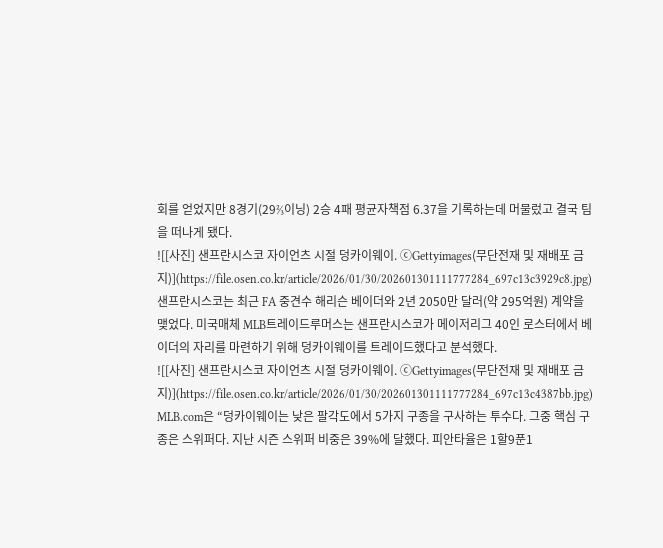회를 얻었지만 8경기(29⅔이닝) 2승 4패 평균자책점 6.37을 기록하는데 머물렀고 결국 팀을 떠나게 됐다.
![[사진] 샌프란시스코 자이언츠 시절 덩카이웨이. ⓒGettyimages(무단전재 및 재배포 금지)](https://file.osen.co.kr/article/2026/01/30/202601301111777284_697c13c3929c8.jpg)
샌프란시스코는 최근 FA 중견수 해리슨 베이더와 2년 2050만 달러(약 295억원) 계약을 맺었다. 미국매체 MLB트레이드루머스는 샌프란시스코가 메이저리그 40인 로스터에서 베이더의 자리를 마련하기 위해 덩카이웨이를 트레이드했다고 분석했다.
![[사진] 샌프란시스코 자이언츠 시절 덩카이웨이. ⓒGettyimages(무단전재 및 재배포 금지)](https://file.osen.co.kr/article/2026/01/30/202601301111777284_697c13c4387bb.jpg)
MLB.com은 “덩카이웨이는 낮은 팔각도에서 5가지 구종을 구사하는 투수다. 그중 핵심 구종은 스위퍼다. 지난 시즌 스위퍼 비중은 39%에 달했다. 피안타율은 1할9푼1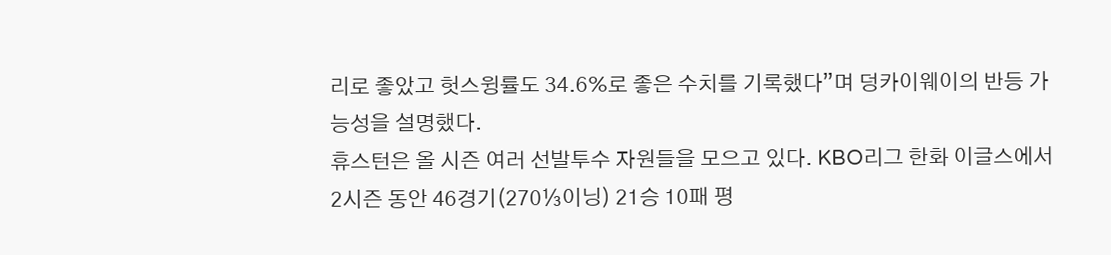리로 좋았고 헛스윙률도 34.6%로 좋은 수치를 기록했다”며 덩카이웨이의 반등 가능성을 설명했다.
휴스턴은 올 시즌 여러 선발투수 자원들을 모으고 있다. KBO리그 한화 이글스에서 2시즌 동안 46경기(270⅓이닝) 21승 10패 평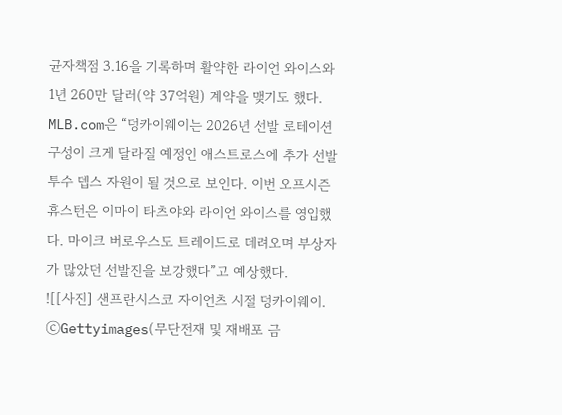균자책점 3.16을 기록하며 활약한 라이언 와이스와 1년 260만 달러(약 37억원) 계약을 맺기도 했다.
MLB.com은 “덩카이웨이는 2026년 선발 로테이션 구성이 크게 달라질 예정인 애스트로스에 추가 선발투수 뎁스 자원이 될 것으로 보인다. 이번 오프시즌 휴스턴은 이마이 타츠야와 라이언 와이스를 영입했다. 마이크 버로우스도 트레이드로 데려오며 부상자가 많았던 선발진을 보강했다”고 예상했다.
![[사진] 샌프란시스코 자이언츠 시절 덩카이웨이. ⓒGettyimages(무단전재 및 재배포 금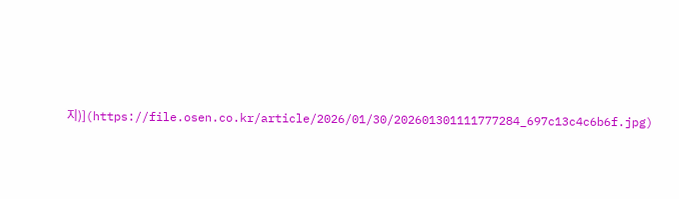지)](https://file.osen.co.kr/article/2026/01/30/202601301111777284_697c13c4c6b6f.jpg)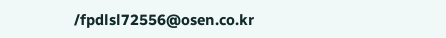/fpdlsl72556@osen.co.kr